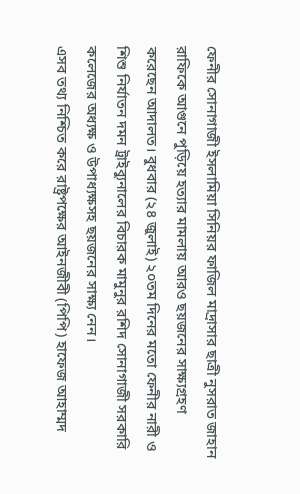ফেনীর সোনাগাজী ইসলামিয়া সিনিয়র ফাজিল মাদ্রাসার ছাত্রী নুসরাত জাহান রাফিকে আগুনে পুড়িয়ে হত্যার মামলায় আরও ছয়জনের সাক্ষ্যগ্রহণ করেছেন আদালত। বুধবার (২৪ জুলাই) ২০তম দিনের মতো ফেনীর নারী ও শিশু নির্যাতন দমন ট্রাইব্যুনালের বিচারক মামুনুর রশিদ সোনাগাজী সরকারি কলেজের অধ্যক্ষ ও উপাধ্যক্ষসহ ছয়জনের সাক্ষ্য নেন।
এসব তথ্য নিশ্চিত করে রাষ্ট্রপক্ষের আইনজীবী (পিপি) হাফেজ আহাম্মদ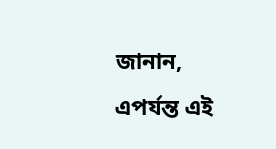জানান, এপর্যন্ত এই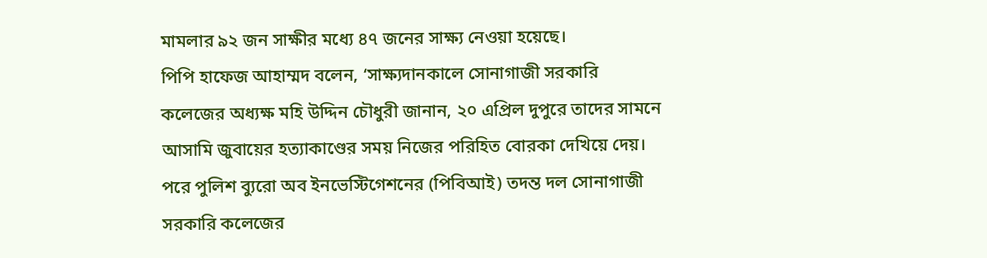মামলার ৯২ জন সাক্ষীর মধ্যে ৪৭ জনের সাক্ষ্য নেওয়া হয়েছে।
পিপি হাফেজ আহাম্মদ বলেন, ‘সাক্ষ্যদানকালে সোনাগাজী সরকারি কলেজের অধ্যক্ষ মহি উদ্দিন চৌধুরী জানান, ২০ এপ্রিল দুপুরে তাদের সামনে আসামি জুবায়ের হত্যাকাণ্ডের সময় নিজের পরিহিত বোরকা দেখিয়ে দেয়। পরে পুলিশ ব্যুরো অব ইনভেস্টিগেশনের (পিবিআই) তদন্ত দল সোনাগাজী সরকারি কলেজের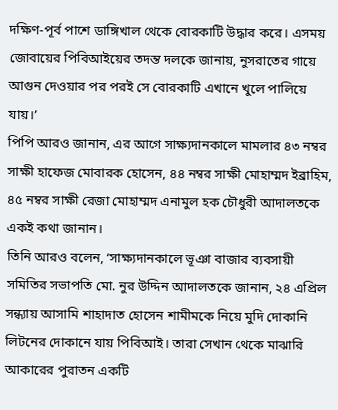দক্ষিণ-পূর্ব পাশে ডাঙ্গিখাল থেকে বোরকাটি উদ্ধার করে। এসময় জোবায়ের পিবিআইয়ের তদন্ত দলকে জানায়, নুসরাতের গায়ে আগুন দেওয়ার পর পরই সে বোরকাটি এখানে খুলে পালিয়ে যায়।’
পিপি আরও জানান, এর আগে সাক্ষ্যদানকালে মামলার ৪৩ নম্বর সাক্ষী হাফেজ মোবারক হোসেন, ৪৪ নম্বর সাক্ষী মোহাম্মদ ইব্রাহিম, ৪৫ নম্বর সাক্ষী রেজা মোহাম্মদ এনামুল হক চৌধুরী আদালতকে একই কথা জানান।
তিনি আরও বলেন, ‘সাক্ষ্যদানকালে ভূঞা বাজার ব্যবসায়ী সমিতির সভাপতি মো. নুর উদ্দিন আদালতকে জানান, ২৪ এপ্রিল সন্ধ্যায় আসামি শাহাদাত হোসেন শামীমকে নিয়ে মুদি দোকানি লিটনের দোকানে যায় পিবিআই। তারা সেখান থেকে মাঝারি আকারের পুরাতন একটি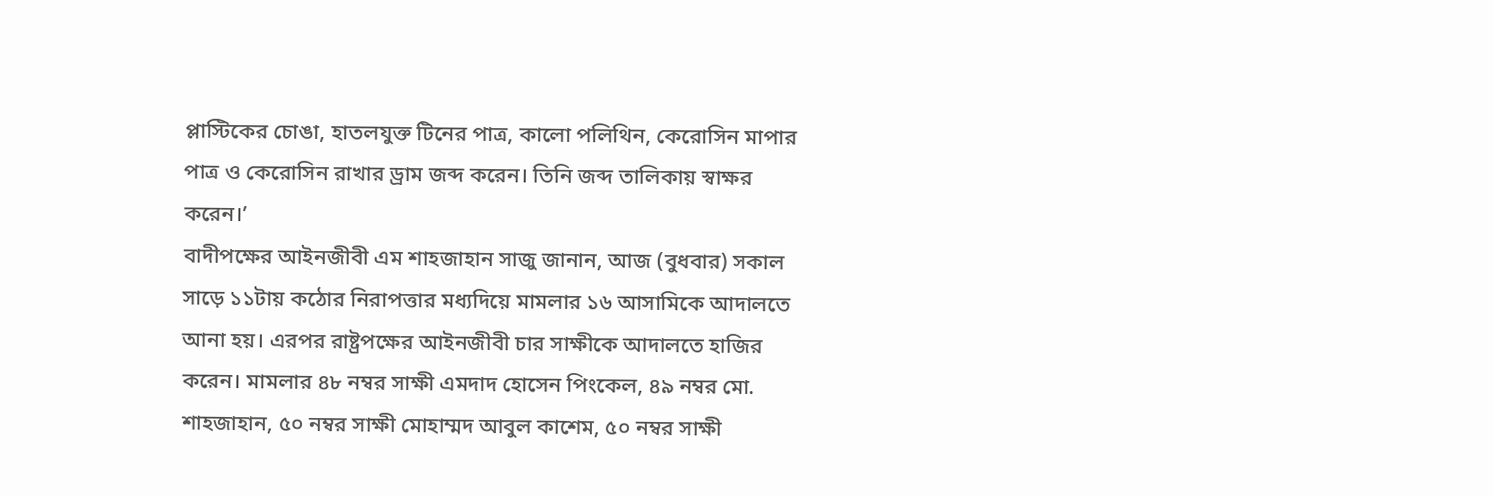প্লাস্টিকের চোঙা, হাতলযুক্ত টিনের পাত্র, কালো পলিথিন, কেরোসিন মাপার পাত্র ও কেরোসিন রাখার ড্রাম জব্দ করেন। তিনি জব্দ তালিকায় স্বাক্ষর করেন।’
বাদীপক্ষের আইনজীবী এম শাহজাহান সাজু জানান, আজ (বুধবার) সকাল সাড়ে ১১টায় কঠোর নিরাপত্তার মধ্যদিয়ে মামলার ১৬ আসামিকে আদালতে আনা হয়। এরপর রাষ্ট্রপক্ষের আইনজীবী চার সাক্ষীকে আদালতে হাজির করেন। মামলার ৪৮ নম্বর সাক্ষী এমদাদ হোসেন পিংকেল, ৪৯ নম্বর মো. শাহজাহান, ৫০ নম্বর সাক্ষী মোহাম্মদ আবুল কাশেম, ৫০ নম্বর সাক্ষী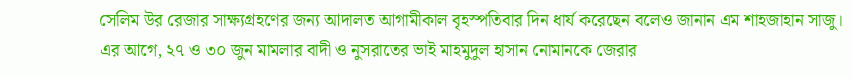সেলিম উর রেজার সাক্ষ্যগ্রহণের জন্য আদালত আগামীকাল বৃহস্পতিবার দিন ধার্য করেছেন বলেও জানান এম শাহজাহান সাজু।
এর আগে, ২৭ ও ৩০ জুন মামলার বাদী ও নুসরাতের ভাই মাহমুদুল হাসান নোমানকে জেরার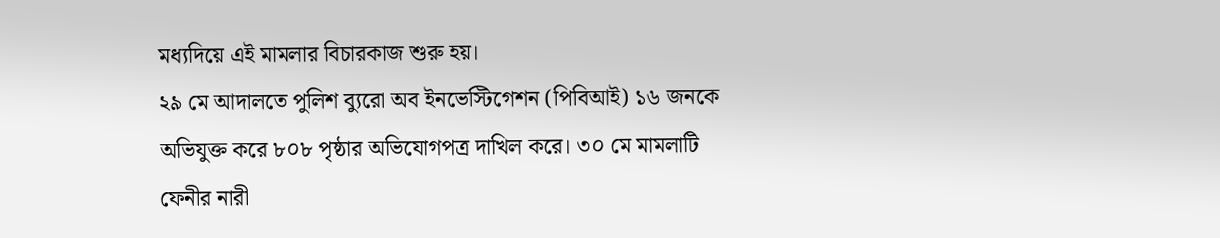মধ্যদিয়ে এই মামলার বিচারকাজ শুরু হয়।
২৯ মে আদালতে পুলিশ ব্যুরো অব ইনভেস্টিগেশন (পিবিআই) ১৬ জনকে অভিযুক্ত করে ৮০৮ পৃষ্ঠার অভিযোগপত্র দাখিল করে। ৩০ মে মামলাটি ফেনীর নারী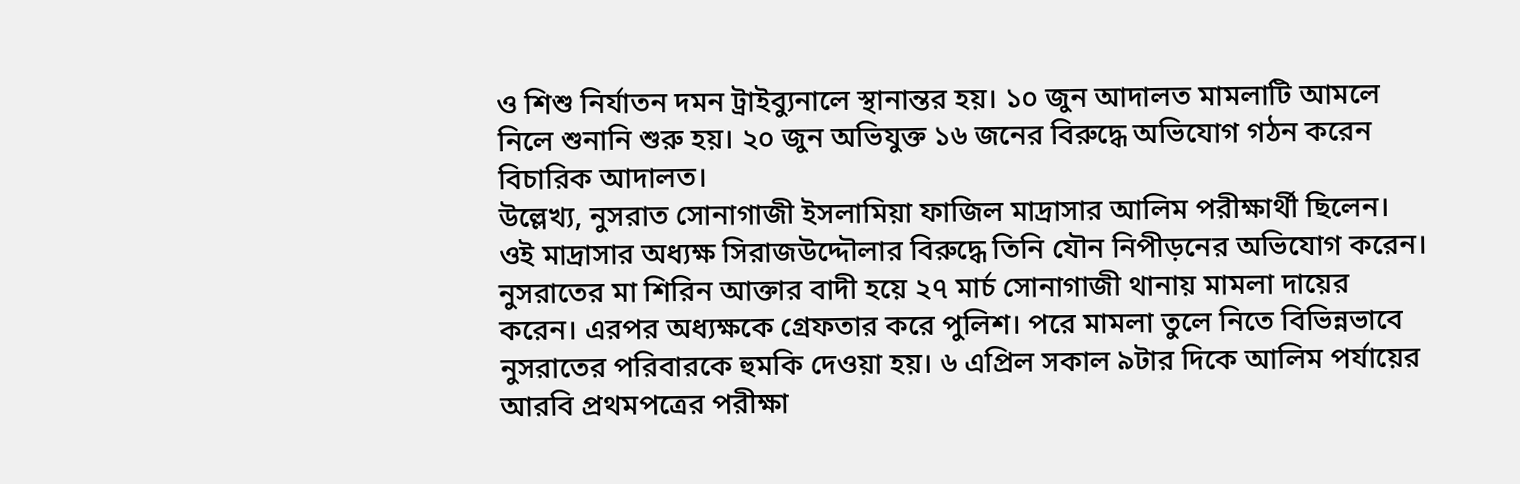ও শিশু নির্যাতন দমন ট্রাইব্যুনালে স্থানান্তর হয়। ১০ জুন আদালত মামলাটি আমলে নিলে শুনানি শুরু হয়। ২০ জুন অভিযুক্ত ১৬ জনের বিরুদ্ধে অভিযোগ গঠন করেন বিচারিক আদালত।
উল্লেখ্য, নুসরাত সোনাগাজী ইসলামিয়া ফাজিল মাদ্রাসার আলিম পরীক্ষার্থী ছিলেন। ওই মাদ্রাসার অধ্যক্ষ সিরাজউদ্দৌলার বিরুদ্ধে তিনি যৌন নিপীড়নের অভিযোগ করেন। নুসরাতের মা শিরিন আক্তার বাদী হয়ে ২৭ মার্চ সোনাগাজী থানায় মামলা দায়ের করেন। এরপর অধ্যক্ষকে গ্রেফতার করে পুলিশ। পরে মামলা তুলে নিতে বিভিন্নভাবে নুসরাতের পরিবারকে হুমকি দেওয়া হয়। ৬ এপ্রিল সকাল ৯টার দিকে আলিম পর্যায়ের আরবি প্রথমপত্রের পরীক্ষা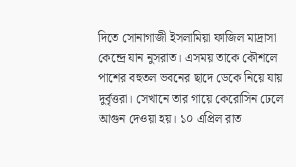দিতে সোনাগাজী ইসলামিয়া ফাজিল মাদ্রাসা কেন্দ্রে যান নুসরাত। এসময় তাকে কৌশলে পাশের বহুতল ভবনের ছাদে ডেকে নিয়ে যায় দুর্বৃত্তরা। সেখানে তার গায়ে কেরোসিন ঢেলে আগুন দেওয়া হয়। ১০ এপ্রিল রাত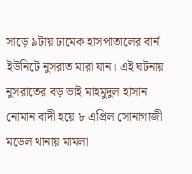সাড়ে ৯টায় ঢামেক হাসপাতালের বার্ন ইউনিটে নুসরাত মারা যান। এই ঘটনায় নুসরাতের বড় ভাই মাহমুদুল হাসান নোমান বাদী হয়ে ৮ এপ্রিল সোনাগাজী মডেল থানায় মামলা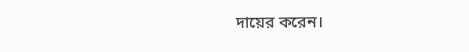দায়ের করেন।